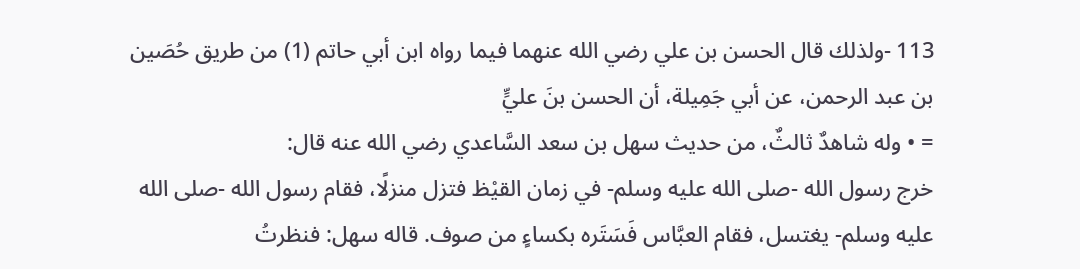113 -ولذلك قال الحسن بن علي رضي الله عنهما فيما رواه ابن أبي حاتم (1) من طريق حُصَين بن عبد الرحمن، عن أبي جَمِيلة، أن الحسن بنَ عليٍّ
= • وله شاهدٌ ثالثٌ، من حديث سهل بن سعد السَّاعدي رضي الله عنه قال:
خرج رسول الله -صلى الله عليه وسلم- في زمان القيْظ فتزل منزلًا، فقام رسول الله -صلى الله عليه وسلم- يغتسل، فقام العبَّاس فَسَتَره بكساءٍ من صوف. قاله سهل: فنظرتُ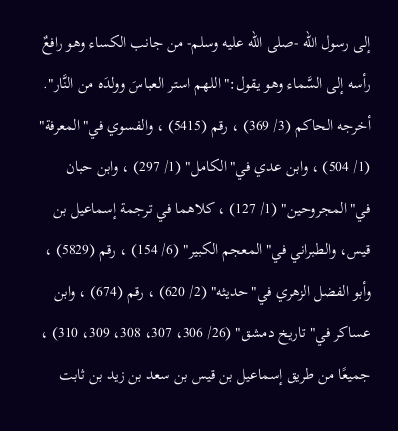إلى رسول الله -صلى الله عليه وسلم- من جانب الكساء وهو رافعٌ رأسه إلى السَّماء وهو يقول:"اللهم استر العباسَ وولدَه من النَّار". أخرجه الحاكم (3/ 369) ، رقم (5415) ، والفسوي في"المعرفة" (1/ 504) ، وابن عدي في"الكامل" (1/ 297) ، وابن حبان في"المجروحين" (1/ 127) ، كلاهما في ترجمة إسماعيل بن قيس، والطبراني في"المعجم الكبير" (6/ 154) ، رقم (5829) ، وأبو الفضل الزهري في"حديثه" (2/ 620) ، رقم (674) ، وابن عساكر في"تاريخ دمشق" (26/ 306، 307، 308، 309، 310) ، جميعًا من طريق إسماعيل بن قيس بن سعد بن زيد بن ثابت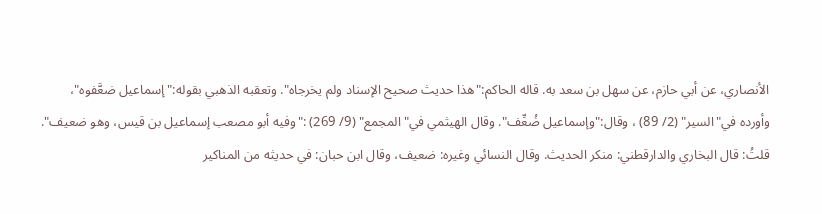الأنصاري، عن أبي حازم، عن سهل بن سعد به. قاله الحاكم:"هذا حديث صحيح الإسناد ولم يخرجاه". وتعقبه الذهبي بقوله:"إسماعيل ضعَّفوه"، وأورده في"السير" (2/ 89) ، وقال:"وإسماعيل ضُعِّف". وقال الهيثمي في"المجمع" (9/ 269) :"وفيه أبو مصعب إسماعيل بن قيس، وهو ضعيف".
قلتُ: قال البخاري والدارقطني: منكر الحديث. وقال النسائي وغيره: ضعيف، وقال ابن حبان: في حديثه من المناكير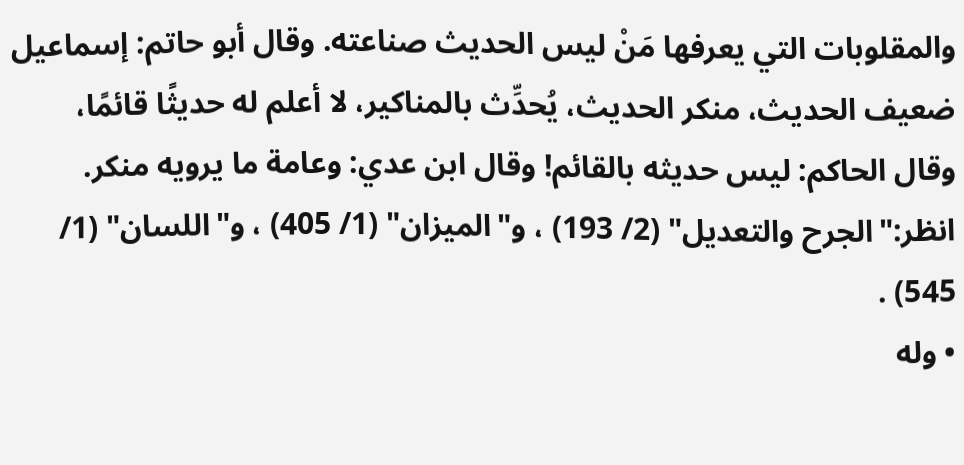والمقلوبات التي يعرفها مَنْ ليس الحديث صناعته. وقال أبو حاتم: إسماعيل ضعيف الحديث، منكر الحديث، يُحدِّث بالمناكير، لا أعلم له حديثًا قائمًا، وقال الحاكم: ليس حديثه بالقائم! وقال ابن عدي: وعامة ما يرويه منكر. انظر:"الجرح والتعديل" (2/ 193) ، و"الميزان" (1/ 405) ، و"اللسان" (1/ 545) .
• وله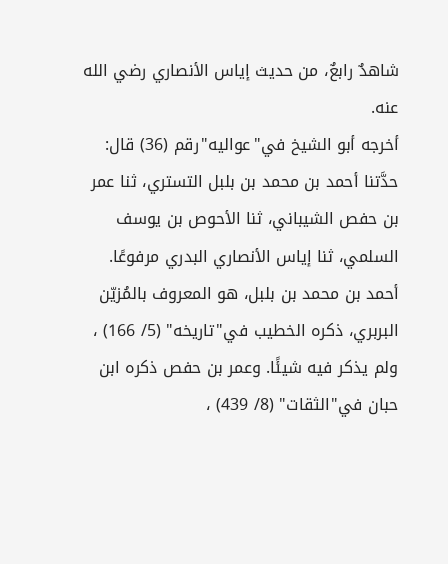شاهدٌ رابعٌ، من حديث إياس الأنصاري رضي الله عنه.
أخرجه أبو الشيخ في"عواليه"رقم (36) قال: حدَّتنا أحمد بن محمد بن بلبل التستري، ثنا عمر بن حفص الشيباني، ثنا الأحوص بن يوسف السلمي، ثنا إياس الأنصاري البدري مرفوعًا.
أحمد بن محمد بن بلبل، هو المعروف بالمُزيّن البربري، ذكره الخطيب في"تاريخه" (5/ 166) ، ولم يذكر فيه شيئًا. وعمر بن حفص ذكره ابن حبان في"الثقات" (8/ 439) ،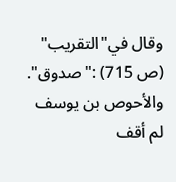وقال في"التقريب" (ص 715) :"صدوق". والأحوص بن يوسف لم أقف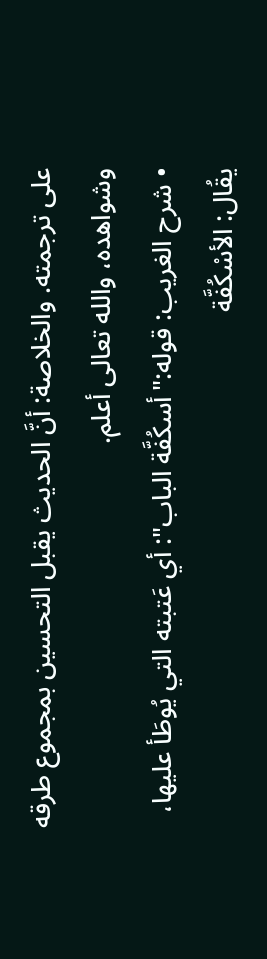على ترجمته. والخلاصة: أنَّ الحديث يقبل التحسين بمجموع طرقه وشواهده، والله تعالى أعلم.
• شرح الغريب: قوله:"أسكُفَّة الباب": أي عَتبته التي يُوطَأ عليها، يقُال: الأسْكُفَّة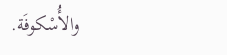والأُسْكوفَة.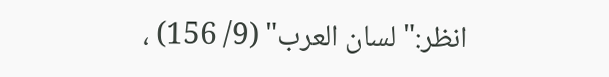انظر:"لسان العرب" (9/ 156) ،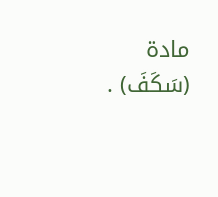مادة (سَكَفَ) .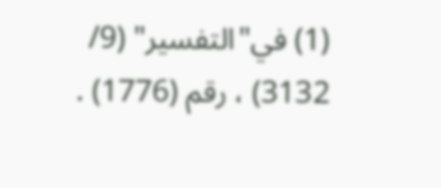(1) في"التفسير" (9/ 3132) ، رقم (1776) .